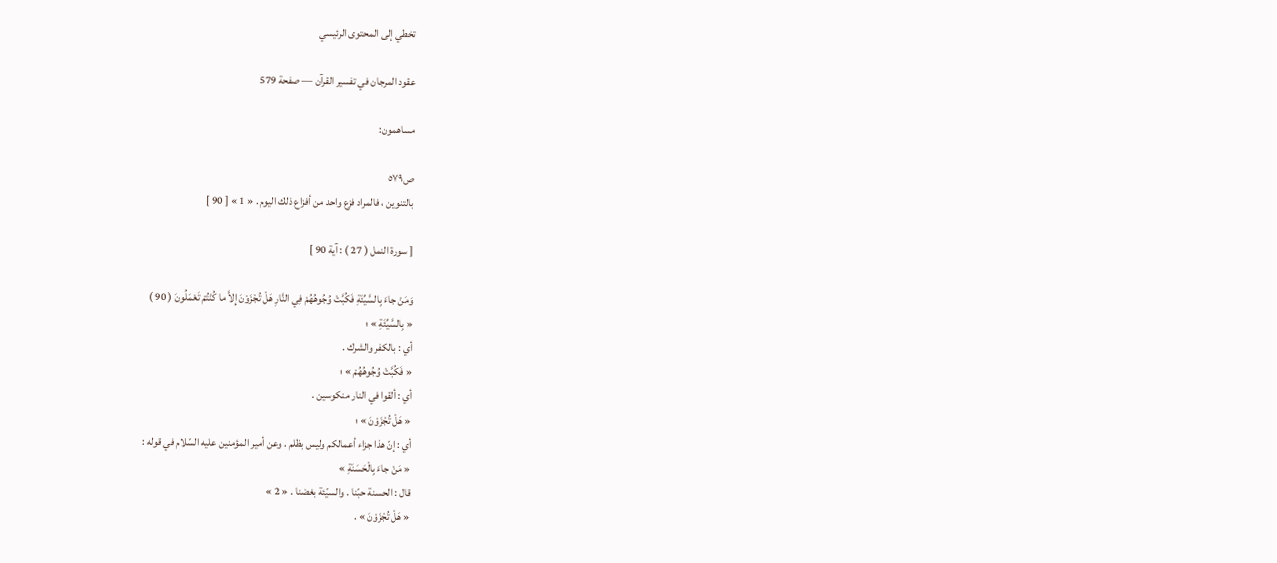تخطي إلى المحتوى الرئيسي

عقود المرجان في تفسير القرآن — صفحة 579

مساهمون:

ص٥٧٩
بالتنوين ، فالمراد فزع واحد من أفزاع ذلك اليوم . « 1 » [ 90 ]

[ سورة النمل ( 27 ) : آية 90 ]

وَمَنْ جاءَ بِالسَّيِّئَةِ فَكُبَّتْ وُجُوهُهُمْ فِي النَّارِ هَلْ تُجْزَوْنَ إِلاَّ ما كُنْتُمْ تَعْمَلُونَ ( 90 )
« بِالسَّيِّئَةِ » ؛
أي : بالكفر والشرك .
« فَكُبَّتْ وُجُوهُهُمْ » ؛
أي : ألقوا في النار منكوسين .
« هَلْ تُجْزَوْنَ » ؛
أي : إنّ هذا جزاء أعمالكم وليس بظلم . وعن أمير المؤمنين عليه السّلام في قوله :
« مَنْ جاءَ بِالْحَسَنَةِ »
قال : الحسنة حبّنا . والسيّئة بغضنا . « 2 »
« هَلْ تُجْزَوْنَ » .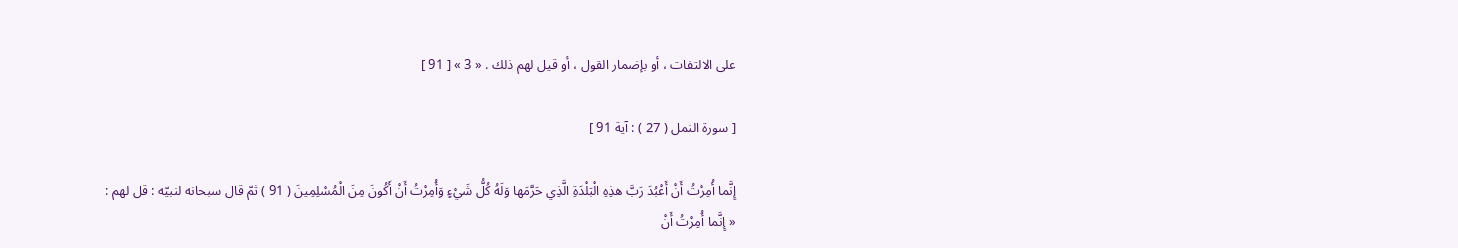على الالتفات ، أو بإضمار القول ، أو قيل لهم ذلك . « 3 » [ 91 ]

[ سورة النمل ( 27 ) : آية 91 ]

إِنَّما أُمِرْتُ أَنْ أَعْبُدَ رَبَّ هذِهِ الْبَلْدَةِ الَّذِي حَرَّمَها وَلَهُ كُلُّ شَيْءٍ وَأُمِرْتُ أَنْ أَكُونَ مِنَ الْمُسْلِمِينَ ( 91 ) ثمّ قال سبحانه لنبيّه : قل لهم :
« إِنَّما أُمِرْتُ أَنْ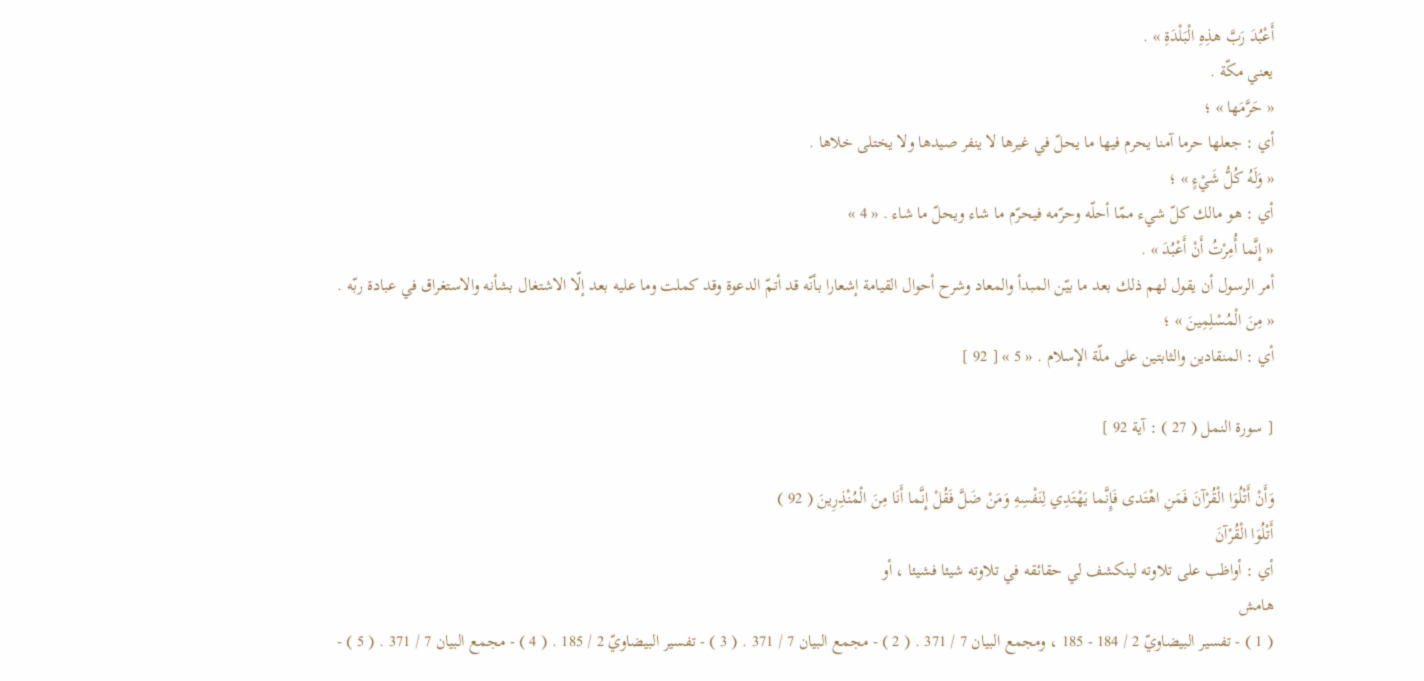أَعْبُدَ رَبَّ هذِهِ الْبَلْدَةِ » .
يعني مكّة .
« حَرَّمَها » ؛
أي : جعلها حرما آمنا يحرم فيها ما يحلّ في غيرها لا ينفر صيدها ولا يختلى خلاها .
« وَلَهُ كُلُّ شَيْءٍ » ؛
أي : هو مالك كلّ شيء ممّا أحلّه وحرّمه فيحرّم ما شاء ويحلّ ما شاء . « 4 »
« إِنَّما أُمِرْتُ أَنْ أَعْبُدَ » .
أمر الرسول أن يقول لهم ذلك بعد ما بيّن المبدأ والمعاد وشرح أحوال القيامة إشعارا بأنّه قد أتمّ الدعوة وقد كملت وما عليه بعد إلّا الاشتغال بشأنه والاستغراق في عبادة ربّه .
« مِنَ الْمُسْلِمِينَ » ؛
أي : المنقادين والثابتين على ملّة الإسلام . « 5 » [ 92 ]

[ سورة النمل ( 27 ) : آية 92 ]

وَأَنْ أَتْلُوَا الْقُرْآنَ فَمَنِ اهْتَدى فَإِنَّما يَهْتَدِي لِنَفْسِهِ وَمَنْ ضَلَّ فَقُلْ إِنَّما أَنَا مِنَ الْمُنْذِرِينَ ( 92 )
أَتْلُوَا الْقُرْآنَ
أي : أواظب على تلاوته لينكشف لي حقائقه في تلاوته شيئا فشيئا ، أو
هامش
( 1 ) - تفسير البيضاويّ 2 / 184 - 185 ، ومجمع البيان 7 / 371 . ( 2 ) - مجمع البيان 7 / 371 . ( 3 ) - تفسير البيضاويّ 2 / 185 . ( 4 ) - مجمع البيان 7 / 371 . ( 5 ) -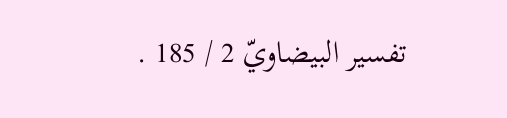تفسير البيضاويّ 2 / 185 .